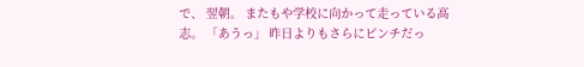で、 翌朝。 またもや学校に向かって走っている高志。 「あうっ」 昨日よりもさらにピンチだっ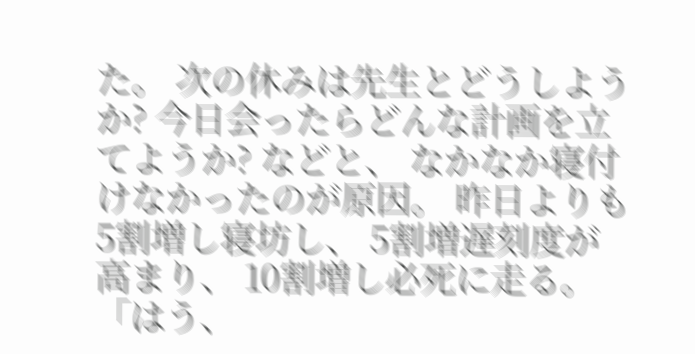た。 次の休みは先生とどうしようか? 今日会ったらどんな計画を立てようか? などと、 なかなか寝付けなかったのが原因。 昨日よりも5割増し寝坊し、 5割増遅刻度が高まり、 10割増し必死に走る。 「はう、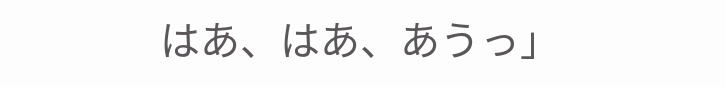はあ、はあ、あうっ」